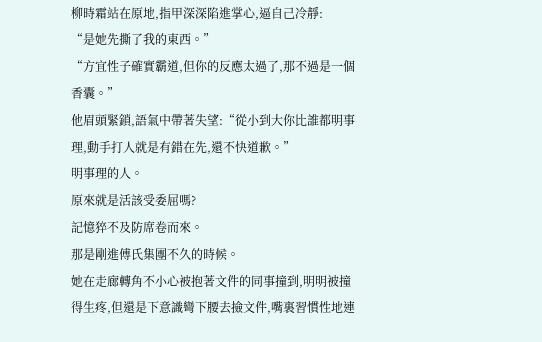柳時霜站在原地,指甲深深陷進掌心,逼自己冷靜:
“是她先撕了我的東西。”
“方宜性子確實霸道,但你的反應太過了,那不過是一個香囊。”
他眉頭緊鎖,語氣中帶著失望:“從小到大你比誰都明事理,動手打人就是有錯在先,還不快道歉。”
明事理的人。
原來就是活該受委屈嗎?
記憶猝不及防席卷而來。
那是剛進傅氏集團不久的時候。
她在走廊轉角不小心被抱著文件的同事撞到,明明被撞得生疼,但還是下意識彎下腰去撿文件,嘴裏習慣性地連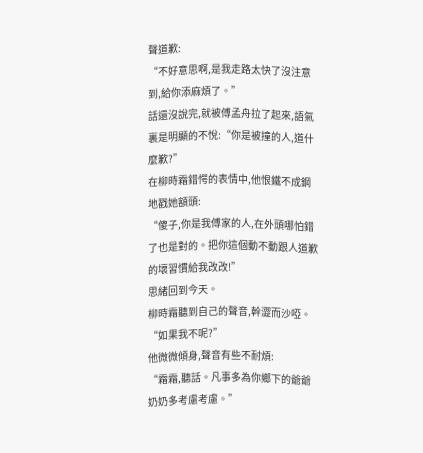聲道歉:
“不好意思啊,是我走路太快了沒注意到,給你添麻煩了。”
話還沒說完,就被傅孟舟拉了起來,語氣裏是明顯的不悅:“你是被撞的人,道什麼歉?”
在柳時霜錯愕的表情中,他恨鐵不成鋼地戳她額頭:
“傻子,你是我傅家的人,在外頭哪怕錯了也是對的。把你這個動不動跟人道歉的壞習慣給我改改!”
思緒回到今天。
柳時霜聽到自己的聲音,幹澀而沙啞。
“如果我不呢?”
他微微傾身,聲音有些不耐煩:
“霜霜,聽話。凡事多為你鄉下的爺爺奶奶多考慮考慮。”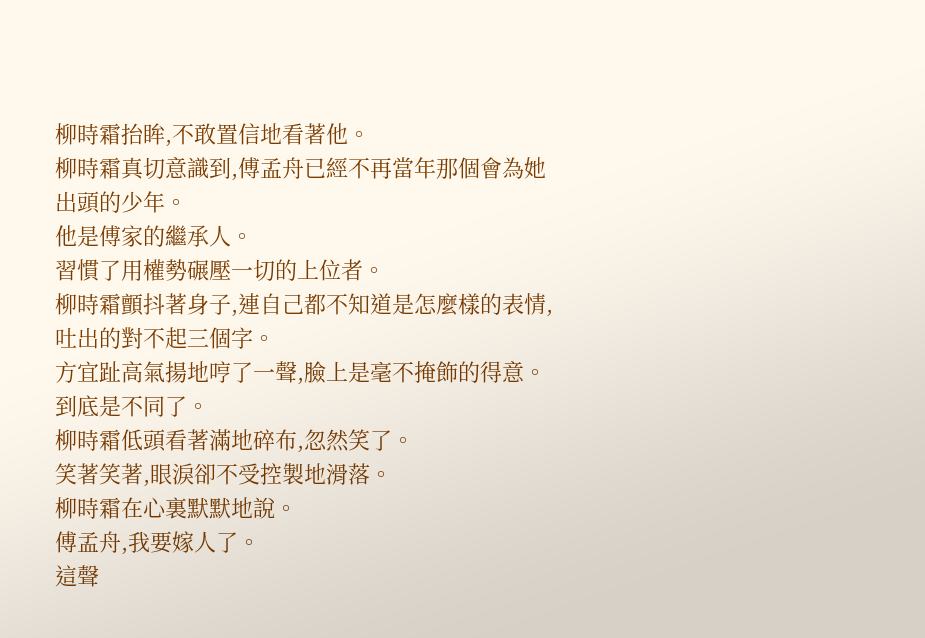柳時霜抬眸,不敢置信地看著他。
柳時霜真切意識到,傅孟舟已經不再當年那個會為她出頭的少年。
他是傅家的繼承人。
習慣了用權勢碾壓一切的上位者。
柳時霜顫抖著身子,連自己都不知道是怎麼樣的表情,吐出的對不起三個字。
方宜趾高氣揚地哼了一聲,臉上是毫不掩飾的得意。
到底是不同了。
柳時霜低頭看著滿地碎布,忽然笑了。
笑著笑著,眼淚卻不受控製地滑落。
柳時霜在心裏默默地說。
傅孟舟,我要嫁人了。
這聲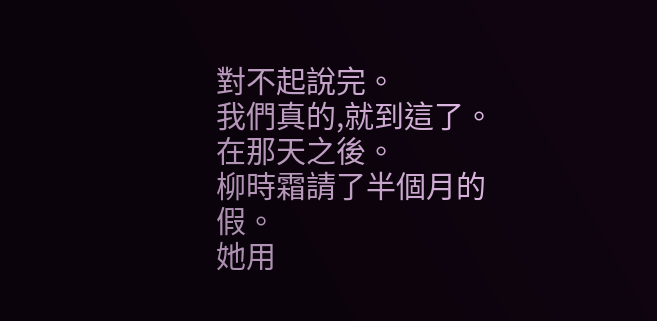對不起說完。
我們真的,就到這了。
在那天之後。
柳時霜請了半個月的假。
她用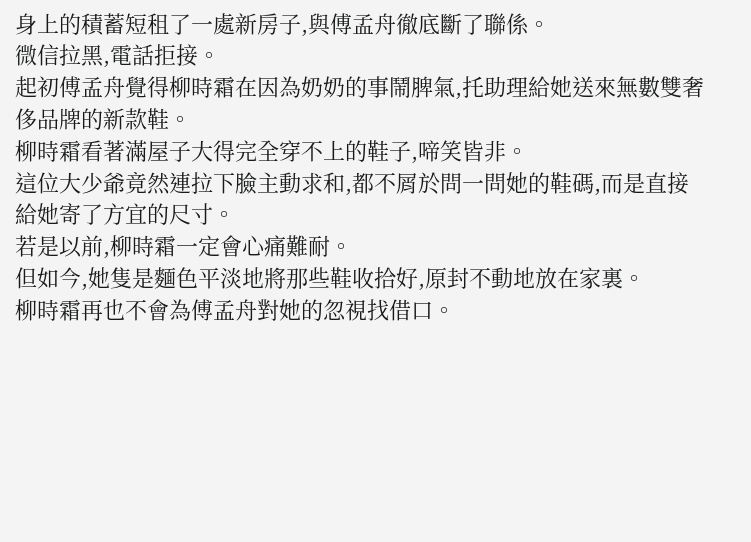身上的積蓄短租了一處新房子,與傅孟舟徹底斷了聯係。
微信拉黑,電話拒接。
起初傅孟舟覺得柳時霜在因為奶奶的事鬧脾氣,托助理給她送來無數雙奢侈品牌的新款鞋。
柳時霜看著滿屋子大得完全穿不上的鞋子,啼笑皆非。
這位大少爺竟然連拉下臉主動求和,都不屑於問一問她的鞋碼,而是直接給她寄了方宜的尺寸。
若是以前,柳時霜一定會心痛難耐。
但如今,她隻是麵色平淡地將那些鞋收拾好,原封不動地放在家裏。
柳時霜再也不會為傅孟舟對她的忽視找借口。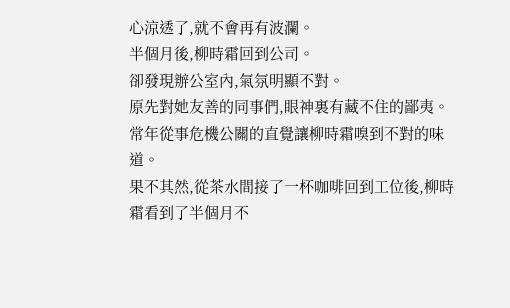心涼透了,就不會再有波瀾。
半個月後,柳時霜回到公司。
卻發現辦公室內,氣氛明顯不對。
原先對她友善的同事們,眼神裏有藏不住的鄙夷。
常年從事危機公關的直覺讓柳時霜嗅到不對的味道。
果不其然,從茶水間接了一杯咖啡回到工位後,柳時霜看到了半個月不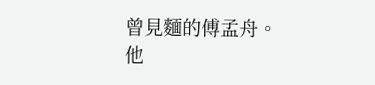曾見麵的傅孟舟。
他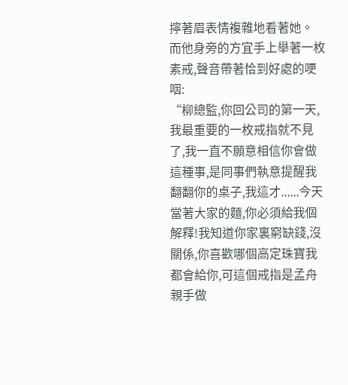擰著眉表情複雜地看著她。
而他身旁的方宜手上舉著一枚素戒,聲音帶著恰到好處的哽咽:
“柳總監,你回公司的第一天,我最重要的一枚戒指就不見了,我一直不願意相信你會做這種事,是同事們執意提醒我翻翻你的桌子,我這才......今天當著大家的麵,你必須給我個解釋!我知道你家裏窮缺錢,沒關係,你喜歡哪個高定珠寶我都會給你,可這個戒指是孟舟親手做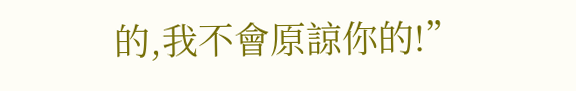的,我不會原諒你的!”